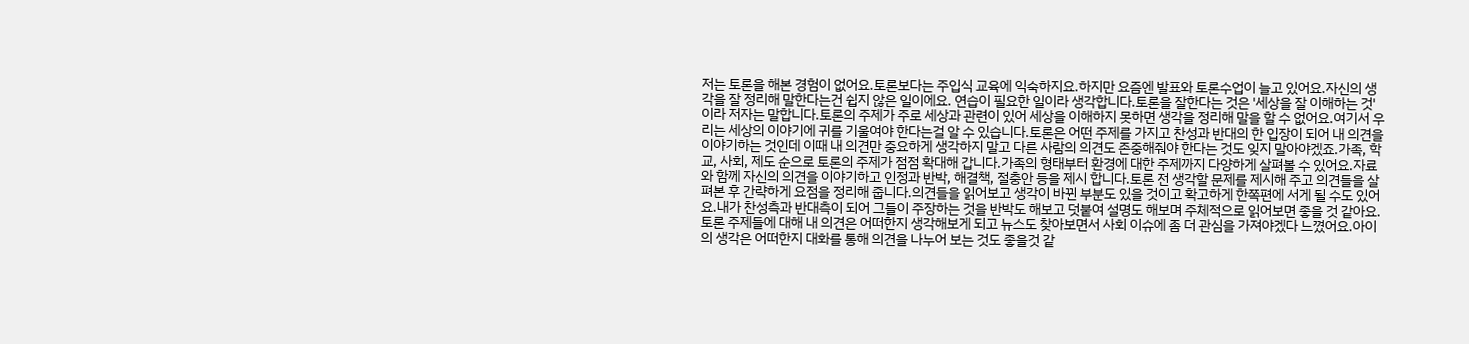저는 토론을 해본 경험이 없어요.토론보다는 주입식 교육에 익숙하지요.하지만 요즘엔 발표와 토론수업이 늘고 있어요.자신의 생각을 잘 정리해 말한다는건 쉽지 않은 일이에요. 연습이 필요한 일이라 생각합니다.토론을 잘한다는 것은 '세상을 잘 이해하는 것' 이라 저자는 말합니다.토론의 주제가 주로 세상과 관련이 있어 세상을 이해하지 못하면 생각을 정리해 말을 할 수 없어요.여기서 우리는 세상의 이야기에 귀를 기울여야 한다는걸 알 수 있습니다.토론은 어떤 주제를 가지고 찬성과 반대의 한 입장이 되어 내 의견을 이야기하는 것인데 이때 내 의견만 중요하게 생각하지 말고 다른 사람의 의견도 존중해줘야 한다는 것도 잊지 말아야겠죠.가족, 학교, 사회, 제도 순으로 토론의 주제가 점점 확대해 갑니다.가족의 형태부터 환경에 대한 주제까지 다양하게 살펴볼 수 있어요.자료와 함께 자신의 의견을 이야기하고 인정과 반박, 해결책, 절충안 등을 제시 합니다.토론 전 생각할 문제를 제시해 주고 의견들을 살펴본 후 간략하게 요점을 정리해 줍니다.의견들을 읽어보고 생각이 바뀐 부분도 있을 것이고 확고하게 한쪽편에 서게 될 수도 있어요.내가 찬성측과 반대측이 되어 그들이 주장하는 것을 반박도 해보고 덧붙여 설명도 해보며 주체적으로 읽어보면 좋을 것 같아요.토론 주제들에 대해 내 의견은 어떠한지 생각해보게 되고 뉴스도 찾아보면서 사회 이슈에 좀 더 관심을 가져야겠다 느꼈어요.아이의 생각은 어떠한지 대화를 통해 의견을 나누어 보는 것도 좋을것 같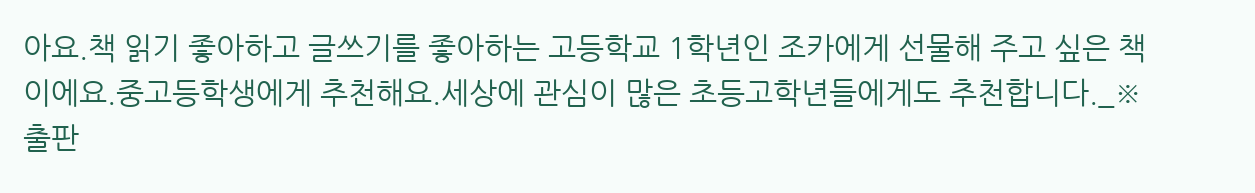아요.책 읽기 좋아하고 글쓰기를 좋아하는 고등학교 1학년인 조카에게 선물해 주고 싶은 책이에요.중고등학생에게 추천해요.세상에 관심이 많은 초등고학년들에게도 추천합니다._※ 출판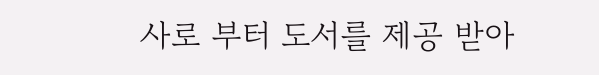사로 부터 도서를 제공 받아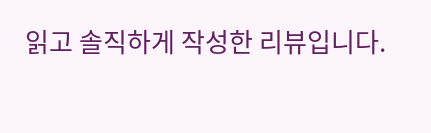읽고 솔직하게 작성한 리뷰입니다.